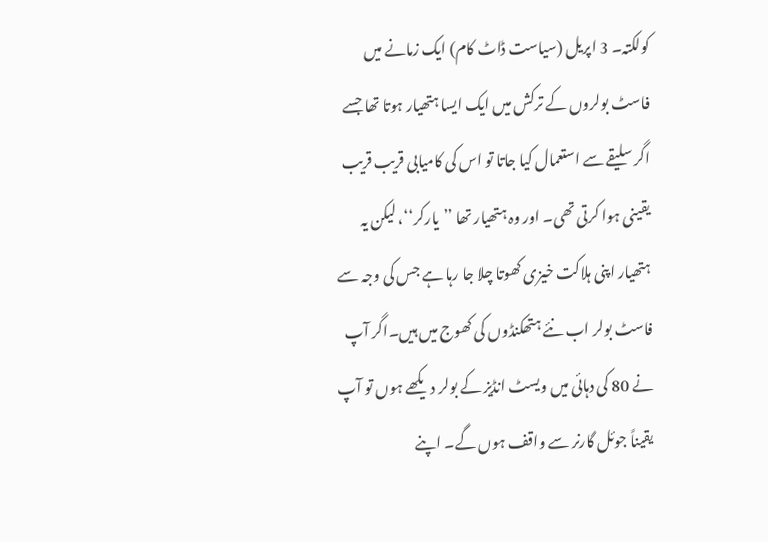کولکتہ۔ 3 اپریل (سیاست ڈاٹ کام) ایک زمانے میں فاسٹ بولروں کے ترکش میں ایک ایسا ہتھیار ہوتا تھا جسے اگر سلیقے سے استعمال کیا جاتا تو اس کی کامیابی قریب قریب یقینی ہوا کرتی تھی۔ اور وہ ہتھیار تھا ’’یارکر‘‘، لیکن یہ ہتھیار اپنی ہلاکت خیزی کھوتا چلا جا رہا ہے جس کی وجہ سے فاسٹ بولر اب نئے ہتھکنڈوں کی کھوج میں ہیں۔اگر آپ نے 80 کی دہائی میں ویسٹ انڈیز کے بولر دیکھے ہوں تو آپ یقیناً جوئل گارنر سے واقف ہوں گے۔ اپنے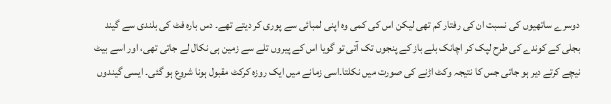دوسرے ساتھیوں کی نسبت ان کی رفتار کم تھی لیکن اس کی کمی وہ اپنی لمبائی سے پوری کر دیتے تھے۔ دس بارہ فٹ کی بلندی سے گیند بجلی کے کوندے کی طرح لپک کر اچانک بلے باز کے پنجوں تک آتی تو گویا اس کے پیروں تلے سے زمین ہی نکال لے جاتی تھی، اور اسے بیٹ نیچے کرتے دیر ہو جاتی جس کا نتیجہ وکٹ اڑنے کی صورت میں نکلتا۔اسی زمانے میں ایک روزہ کرکٹ مقبول ہونا شروع ہو گئی۔ ایسی گیندوں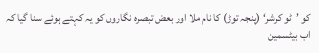کو ’ٹو کرشر‘ (پنجہ توڑ) کا نام ملا اور بعض تبصرہ نگاروں کو یہ کہتے ہوئے سنا گیا کہ اب بیٹسمین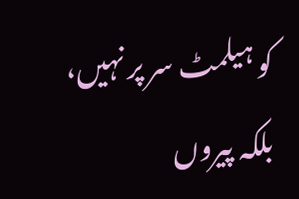کو ہیلمٹ سر پر نہیں، بلکہ پیروں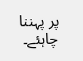پر پہننا چاہئے۔